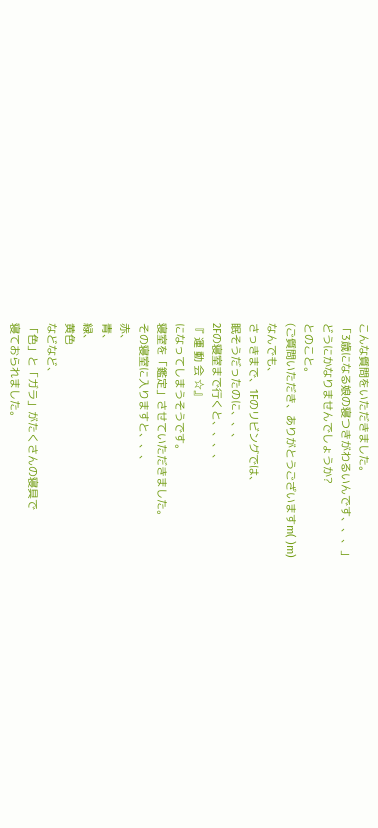こんな質問をいただきました。
「3歳になる娘の寝つきがわるいんです、、、」
どうにかなりませんでしょうか?
とのこと。
(ご質問いただき、ありがとうございますm( )m)
なんでも、
さっきまで、1Fのリビングでは、
眠そうだったのに、、、
2Fの寝室まで行くと、、、、
『 運 動 会 ☆』
になってしまうそうです。
寝室を「鑑定」させていただきました。
その寝室に入りますと、、、
赤、
青、
緑、
黄色
などなど、
「色」と「ガラ」がたくさんの寝具で
寝ておられました。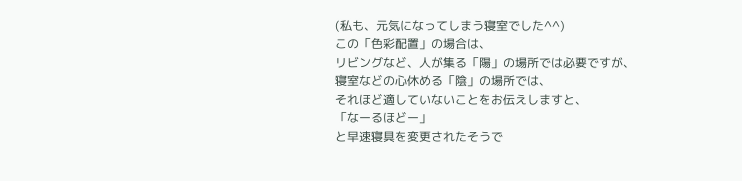(私も、元気になってしまう寝室でした^^)
この「色彩配置」の場合は、
リビングなど、人が集る「陽」の場所では必要ですが、
寝室などの心休める「陰」の場所では、
それほど適していないことをお伝えしますと、
「なーるほどー」
と早速寝具を変更されたそうで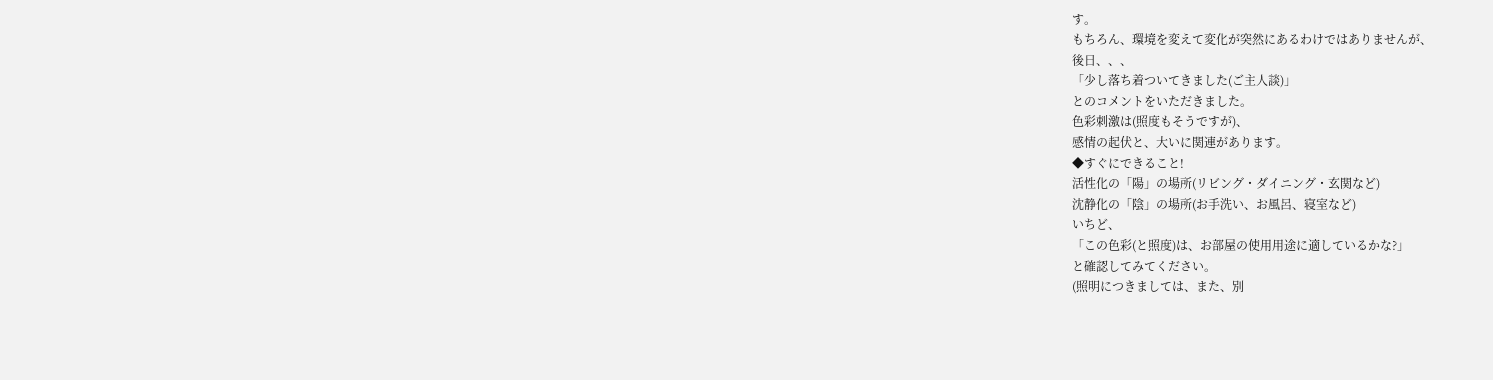す。
もちろん、環境を変えて変化が突然にあるわけではありませんが、
後日、、、
「少し落ち着ついてきました(ご主人談)」
とのコメントをいただきました。
色彩刺激は(照度もそうですが)、
感情の起伏と、大いに関連があります。
◆すぐにできること!
活性化の「陽」の場所(リビング・ダイニング・玄関など)
沈静化の「陰」の場所(お手洗い、お風呂、寝室など)
いちど、
「この色彩(と照度)は、お部屋の使用用途に適しているかな?」
と確認してみてください。
(照明につきましては、また、別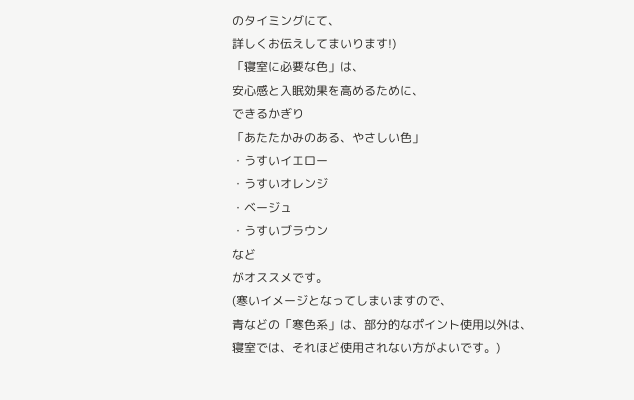のタイミングにて、
詳しくお伝えしてまいります!)
「寝室に必要な色」は、
安心感と入眠効果を高めるために、
できるかぎり
「あたたかみのある、やさしい色」
・うすいイエロー
・うすいオレンジ
・ベージュ
・うすいブラウン
など
がオススメです。
(寒いイメージとなってしまいますので、
青などの「寒色系」は、部分的なポイント使用以外は、
寝室では、それほど使用されない方がよいです。)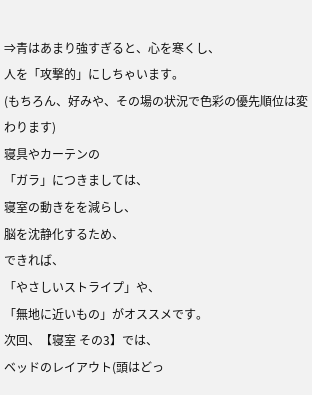⇒青はあまり強すぎると、心を寒くし、
人を「攻撃的」にしちゃいます。
(もちろん、好みや、その場の状況で色彩の優先順位は変わります)
寝具やカーテンの
「ガラ」につきましては、
寝室の動きをを減らし、
脳を沈静化するため、
できれば、
「やさしいストライプ」や、
「無地に近いもの」がオススメです。
次回、【寝室 その3】では、
ベッドのレイアウト(頭はどっ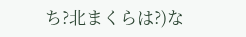ち?北まくらは?)な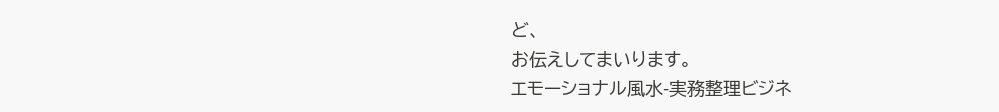ど、
お伝えしてまいります。
エモーショナル風水-実務整理ビジネ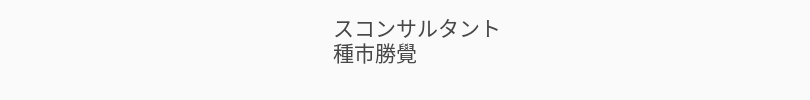スコンサルタント
種市勝覺